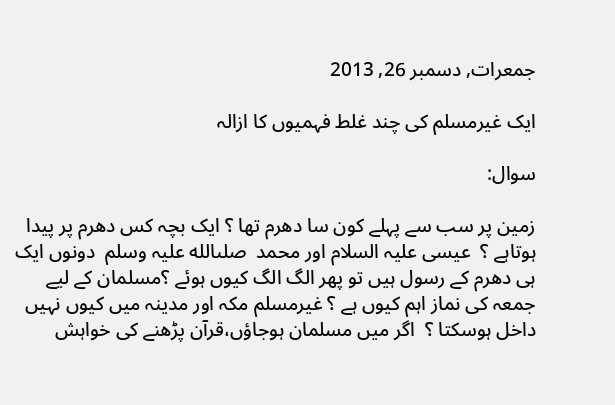جمعرات, دسمبر 26, 2013

ایک غیرمسلم کی چند غلط فہمیوں کا ازالہ

سوال:

زمین پر سب سے پہلے کون سا دھرم تھا ؟ ايک بچہ كس دھرم پر پیدا ہوتاہے ؟  عیسی علیہ السلام اور محمد  صلىالله عليہ وسلم  دونوں ایک ہی دھرم کے رسول ہیں تو پھر الگ الگ کیوں ہوئے ؟مسلمان کے لیے جمعہ کی نماز اہم کیوں ہے ؟ غیرمسلم مکہ اور مدینہ میں کیوں نہیں داخل ہوسکتا ؟  اگر میں مسلمان ہوجاؤں،قرآن پڑھنے کی خواہش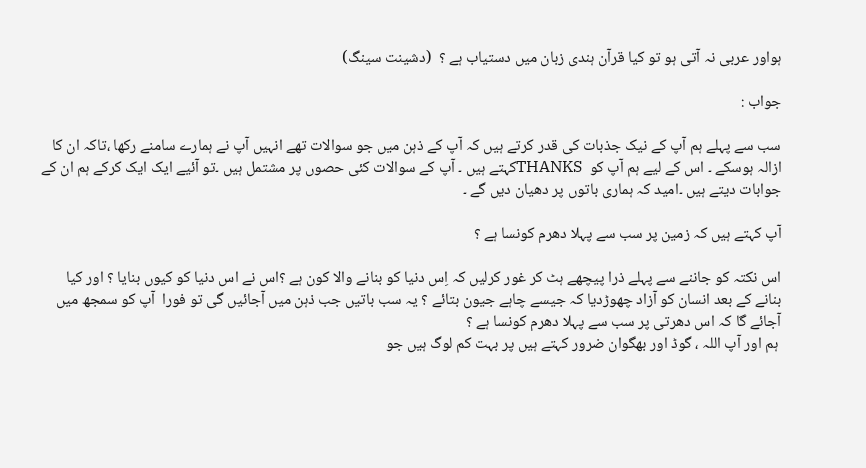ہواور عربی نہ آتی ہو تو کیا قرآن ہندی زبان میں دستیاب ہے ؟  (دشینت سینگ)

جواب :

سب سے پہلے ہم آپ کے نیک جذبات کی قدر کرتے ہیں کہ آپ کے ذہن میں جو سوالات تھے انہیں آپ نے ہمارے سامنے رکھا ،تاکہ ان کا ازالہ ہوسکے ۔ اس کے لیے ہم آپ کو  THANKSکہتے ہیں ۔ آپ کے سوالات کئی حصوں پر مشتمل ہیں ۔تو آئیے ایک ایک کرکے ہم ان کے جوابات ديتے ہیں ۔امید کہ ہماری باتوں پر دھیان دیں گے ۔

آپ کہتے ہیں کہ زمین پر سب سے پہلا دھرم کونسا ہے ؟

اس نکتہ کو جاننے سے پہلے ذرا پیچھے ہٹ کر غور کرلیں کہ اِس دنیا کو بنانے والا کون ہے ؟اس نے اس دنیا کو کیوں بنایا ؟ اور کیا بنانے کے بعد انسان کو آزاد چھوڑدیا کہ جیسے چاہے جیون بتائے ؟ یہ سب باتیں جب ذہن میں آجائیں گی تو فورا  آپ کو سمجھ میں آجائے گا کہ اس دھرتی پر سب سے پہلا دھرم کونسا ہے ؟
 ہم اور آپ اللہ ، گوڈ اور بھگوان ضرور کہتے ہیں پر بہت کم لوگ ہیں جو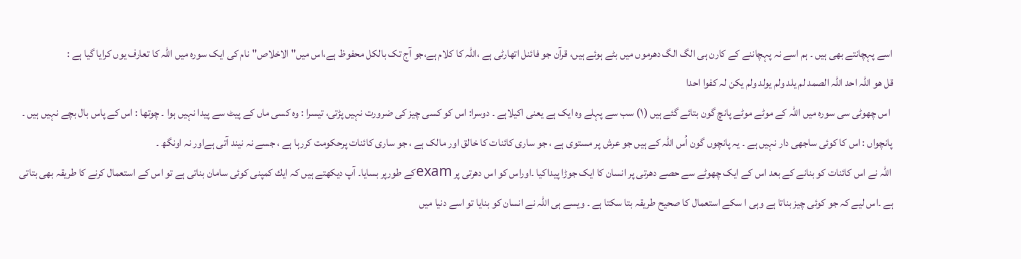اسے پہچانتے بھی ہیں ۔ ہم اسے نہ پہچاننے کے کارن ہی الگ الگ دھرموں میں بٹے ہوئے ہیں، قرآن جو فائنل اتھارٹی ہے ،اللہ کا کلام ہے،جو آج تک بالکل محفوظ ہے،اس میں" الاخلاص" نام کی ایک سورہ میں اللہ کا تعارف یوں کرایا گیا ہے :
قل ھو اللہ احد اللہ الصمد لم یلد ولم یولد ولم یکن لہ کفوا احدا
 اس چھوٹی سی سورہ میں اللہ کے موٹے موٹے پانچ گون بتائے گئے ہیں (۱) سب سے پہلے وہ ایک ہے یعنی اکیلاہے ۔ دوسرا: اس کو کسی چیز کی ضرورت نہیں پڑتی، تیسرا : وہ کسی ماں کے پیٹ سے پیدا نہیں ہوا ۔ چوتھا : اس کے پاس بال بچے نہیں ہیں ۔ پانچواں : اس کا کوئی ساجھی دار نہیں ہے ۔ یہ پانچوں گون اُس اللہ کے ہیں جو عرش پر مستوى ہے ، جو ساری کائنات کا خالق اور مالک ہے ، جو ساری کائنات پرحكومت كررہا ہے ، جسے نہ نیند آتی ہےاور نہ اونگھ ۔
 اللہ نے اس کائنات کو بنانے کے بعد اس کے ایک چھوٹے سے حصے دھرتی پر انسان کا ایک جوڑا پیداکیا ۔اوراس کو اس دھرتی پر examکے طورپر بسایا۔ آپ دیکھتے ہیں کہ ايك کمپنی کوئی سامان بناتی ہے تو اس کے استعمال کرنے کا طریقہ بھی بتاتی ہے ۔اس لیے کہ جو کوئی چیز بناتا ہے وہی ا سکے استعمال کا صحیح طریقہ بتا سکتا ہے ۔ ویسے ہی اللہ نے انسان کو بنایا تو اسے دنیا میں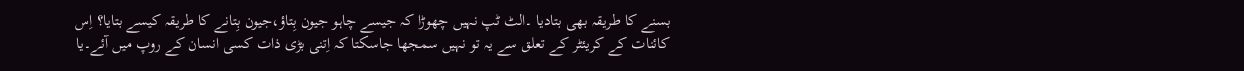بسنے کا طریقہ بھی بتادیا ۔الٹ ٹپ نہیں چھوڑا کہ جیسے چاہو جیون بِتاؤ،جیون بِتانے کا طریقہ کیسے بتایا؟ اِس کائنات کے کریئٹر کے تعلق سے یہ تو نہیں سمجھا جاسکتا کہ اِتنی بڑی ذات کسی انسان کے روپ میں آئے۔یا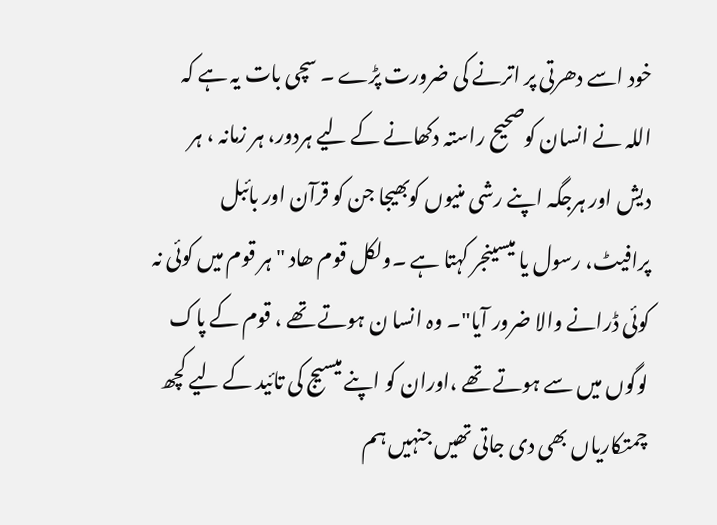خود اسے دھرتی پر اترنے کی ضرورت پڑے ۔ سچى بات یہ ہے کہ اللہ نے انسان کوصحیح راستہ دکھانے کے لیے ہردور، ہر زمانہ ، ہر دیش اور ہرجگہ اپنے رشی منیوں کوبھیجا جن کو قرآن اور بائبل پرافیٹ، رسول یا میسینجر کہتا ہے ۔ولکل قوم ھاد "ہر قوم میں کوئی نہ کوئی ڈرانے والا ضرور آیا"۔ وہ انسا ن ہوتے تھے ، قوم کے پاک لوگوں میں سے ہوتے تھے ،اوران کو اپنے میسیج کی تائید کے لیے کچھ چمتکاریاں بھی دی جاتی تھیں جنہیں ہم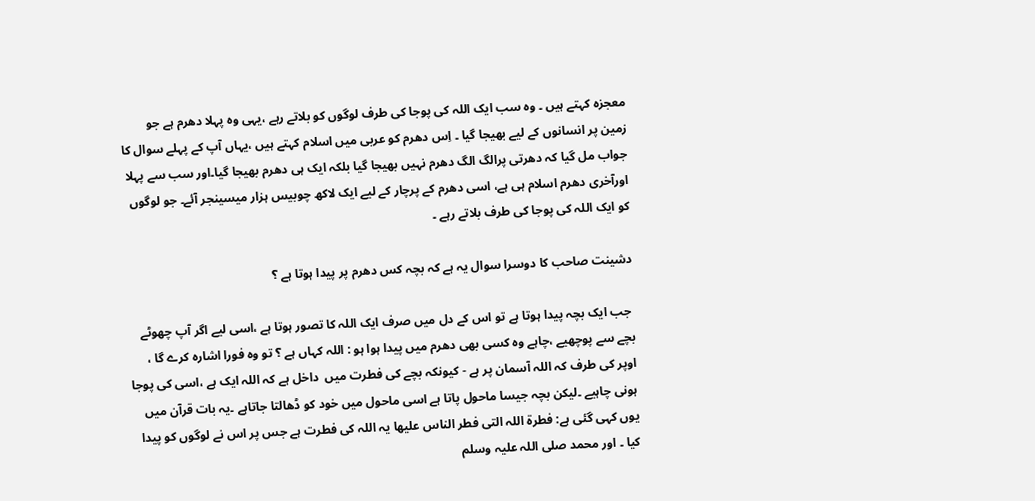معجزہ کہتے ہیں ۔ وہ سب ایک اللہ کی پوجا کی طرف لوگوں کو بلاتے رہے ،یہی وہ پہلا دھرم ہے جو زمین پر انسانوں کے لیے بھیجا گیا ۔ اِس دھرم کو عربی میں اسلام کہتے ہیں ،یہاں آپ کے پہلے سوال کا جواب مل گیا کہ دھرتی پرالگ الگ دھرم نہیں بھیجا گیا بلکہ ایک ہی دھرم بھیجا گیا۔اور سب سے پہلا اورآخری دھرم اسلام ہی ہے، اسی دھرم کے پرچار کے لیے ایک لاکھ چوبیس ہزار میسینجر آئے۔ جو لوگوں کو ایک اللہ کی پوجا کی طرف بلاتے رہے ۔

دشینت صاحب کا دوسرا سوال یہ ہے کہ بچہ کس دھرم پر پیدا ہوتا ہے ؟

 جب ایک بچہ پیدا ہوتا ہے تو اس کے دل میں صرف ایک اللہ کا تصور ہوتا ہے ،اسی لیے اگر آپ چھوٹے بچے سے پوچھیے ،چاہے وہ کسی بھی دهرم میں پیدا ہوا ہو : اللہ کہاں ہے ؟ تو وہ فورا اشارہ کرے گا ، اوپر کی طرف کہ اللہ آسمان پر ہے - کیونکہ بچے کی فطرت میں  داخل ہے کہ اللہ ایک ہے ،اسی کی پوجا ہونی چاہیے ۔لیکن بچہ جیسا ماحول پاتا ہے اسی ماحول میں خود کو ڈھالتا جاتاہے ۔یہ بات قرآن میں یوں کہی گئی ہے: فطرة اللہ التی فطر الناس علیھا یہ اللہ کی فطرت ہے جس پر اس نے لوگوں کو پیدا کیا ۔ اور محمد صلى اللہ عليہ وسلم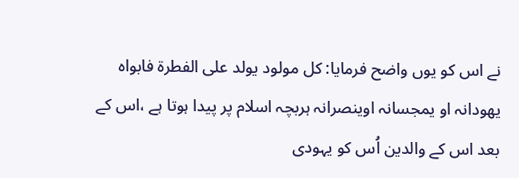نے اس کو یوں واضح فرمایا: کل مولود یولد علی الفطرة فابواہ یھودانہ او یمجسانہ اوینصرانہ ہربچہ اسلام پر پیدا ہوتا ہے ،اس کے بعد اس کے والدین اُس کو یہودی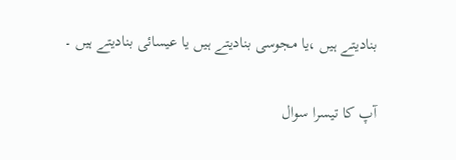بنادیتے ہیں ،یا مجوسی بنادیتے ہیں یا عیسائی بنادیتے ہیں ۔

آپ کا تیسرا سوال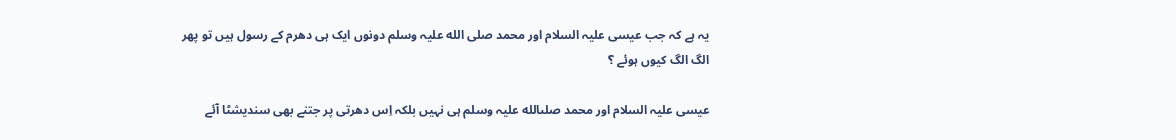یہ ہے کہ جب عیسی علیہ السلام اور محمد صلى الله عليہ وسلم دونوں ایک ہی دھرم کے رسول ہیں تو پھر الگ الگ کیوں ہوئے ؟

عیسی علیہ السلام اور محمد صلىالله عليہ وسلم ہی نہیں بلکہ اِس دھرتی پر جتنے بھی سندیشٹا آئے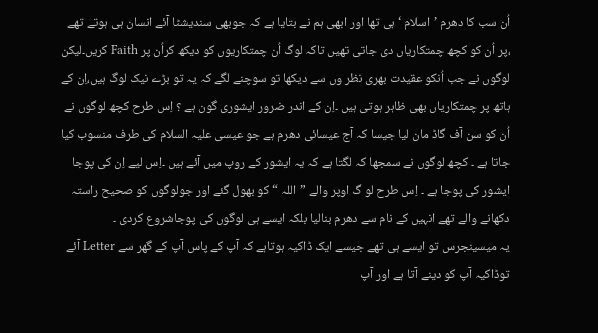اُن سب کا دھرم ’اسلام ‘ ہی تھا اور ابھی ہم نے بتایا ہے کہ جوبھی سندیشٹا آئے انسان ہی ہوتے تھے ،پر اُن کو کچھ چمتکاریاں دی جاتی تھیں تاکہ لوگ اُن چمتکاریوں کو دیکھ کراُن پر Faith کریں۔لیکن لوگوں نے جب اُنکو عقیدت بھری نظر وں سے دیکھا تو سوچنے لگے کہ یہ تو بڑے نیک لوگ ہیں،اِن کے ہاتھ پر چمتکاریاں بھی ظاہر ہوتی ہیں ۔اِن کے اندر ضرور ایشوری گون ہے ؟ اِس طرح کچھ لوگوں نے اُن کو سن آف گاڈ مان لیا جیسا کہ آج عیسائی دھرم ہے جو عیسی علیہ السلام کی طرف منسوب کیا جاتا ہے ۔ کچھ لوگوں نے سمجھا کہ لگتا ہے کہ یہ ایشور کے روپ میں آئے ہیں ۔اِس لیے اِن کی پوجا ایشور کی پوجا ہے ۔ اِس طرح لو گ اوپر والے ”اللہ “ کو بھول گئے اور جولوگوں کو صحیح راستہ دکھانے والے تھے انہیں کے نام سے دھرم بنالیا بلکہ ایسے ہی لوگوں کی پوجاشروع کردی ۔
یہ میسینجرس تو ایسے ہی تھے جیسے ایک ڈاکیہ ہوتاہے کہ آپ کے پاس آپ کے گھر سے Letter آئے توڈاکیہ آپ کو دینے آتا ہے اور آپ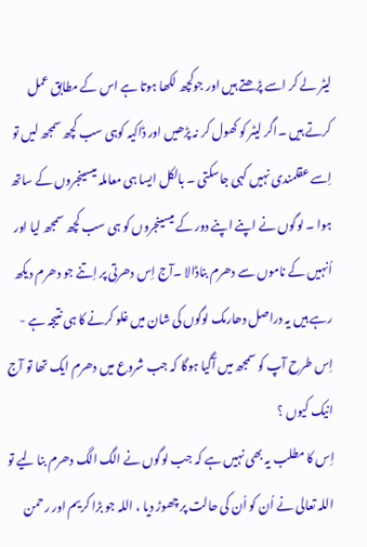لیٹر لے کر اسے پڑھتے ہیں اور جوکچھ لکھا ہوتا ہے اس کے مطابق عمل کرتے ہیں ۔اگر لیٹر کو کھول کر نہ پڑھیں اور ڈاکیہ کوہی سب کچھ سمجھ لیں تو اِسے عقلمندی نہیں کہی جاسکتی ۔ بالکل ایسا ہی معاملہ میسینجروں کے ساتھ ہوا ۔ لوگوں نے اپنے اپنے دور کے میسینجروں کو ہی سب کچھ سمجھ لیا اور اُنہیں کے ناموں سے دھرم بناڈالا ۔آج اِس دھرتی پر اِتنے جو دھرم دیکھ رہے ہیں یہ دراصل دھارمک لوگوں کی شان میں غلو کرنے کا ہی نتیجہ ہے - اِس طرح آپ کو سمجھ میں آگیا ہوگا کہ جب شروع میں دھرم ایک تھا تو آج انيک کیوں ؟
اِس کا مطلب یہ بھی نہیں ہے کہ جب لوگوں نے الگ الگ دھرم بنا لیے تو اللہ تعالی نے اُن کو اُن کی حالت پر چھوڑ دیا ، اللہ جو بڑا کریم اور رحمن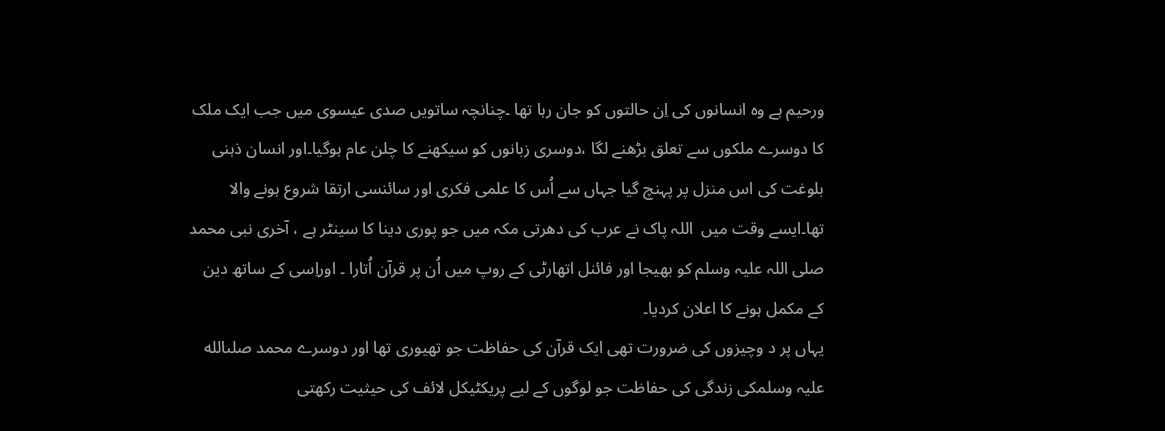ورحيم ہے وہ انسانوں کی اِن حالتوں کو جان رہا تھا ۔چنانچہ ساتویں صدی عیسوی میں جب ایک ملک کا دوسرے ملکوں سے تعلق بڑھنے لگا ،دوسری زبانوں کو سیکھنے کا چلن عام ہوگیا۔اور انسان ذہنی بلوغت کی اس منزل پر پہنچ گیا جہاں سے اُس کا علمی فکری اور سائنسی ارتقا شروع ہونے والا تھا۔ایسے وقت میں  اللہ پاک نے عرب کی دھرتی مکہ میں جو پوری دینا کا سینٹر ہے ، آخری نبی محمد صلى اللہ عليہ وسلم کو بھیجا اور فائنل اتھارٹی کے روپ میں اُن پر قرآن اُتارا ۔ اوراِسی کے ساتھ دین کے مکمل ہونے کا اعلان کردیا۔
یہاں پر د وچیزوں کی ضرورت تھی ایک قرآن کی حفاظت جو تھیوری تھا اور دوسرے محمد صلىالله عليہ وسلمکی زندگی کی حفاظت جو لوگوں کے لیے پریکٹیکل لائف کی حیثیت رکھتی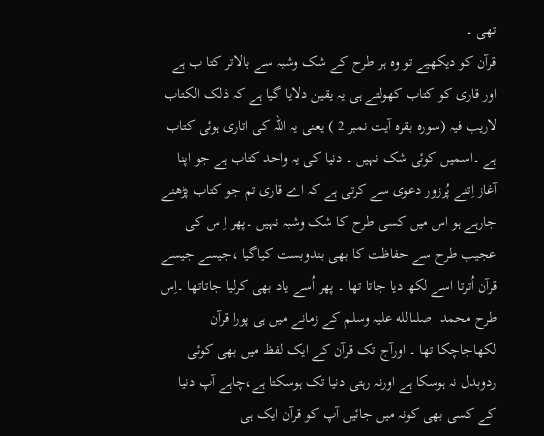تھی ۔
قرآن کو دیکھیے تو وہ ہر طرح کے شک وشبہ سے بالاتر کتا ب ہے اور قاری کو کتاب کھولتے ہی یہ یقین دلایا گیا ہے کہ ذلک الکتاب لاریب فیہ (سورہ بقرہ آیت نمبر 2 ) یعنی یہ اللہ کی اتاری ہوئی کتاب ہے ۔اسمیں کوئی شک نہیں ۔ دنیا کی یہ واحد کتاب ہے جو اپنا آغاز اِتنے پُرزور دعوی سے کرتی ہے کہ اے قاری تم جو کتاب پڑھنے جارہے ہو اس میں کسی طرح کا شک وشبہ نہیں ۔پھر اِ س کی عجیب طرح سے حفاظت کا بھی بندوبست کیاگیا ،جیسے جیسے قرآن اُترتا اسے لکھ دیا جاتا تھا ۔ پھر اُسے یاد بھی کرلیا جاتاتھا ۔اِس طرح محمد  صلىالله عليہ وسلم کے زمانے میں ہی پورا قرآن لکھاجاچکا تھا ۔ اورآج تک قرآن کے ایک لفظ میں بھی کوئی ردوبدل نہ ہوسکا ہے اورنہ رہتی دنیا تک ہوسکتا ہے،چاہے آپ دنیا کے کسی بھی کونہ میں جائیں آپ کو قرآن ایک ہی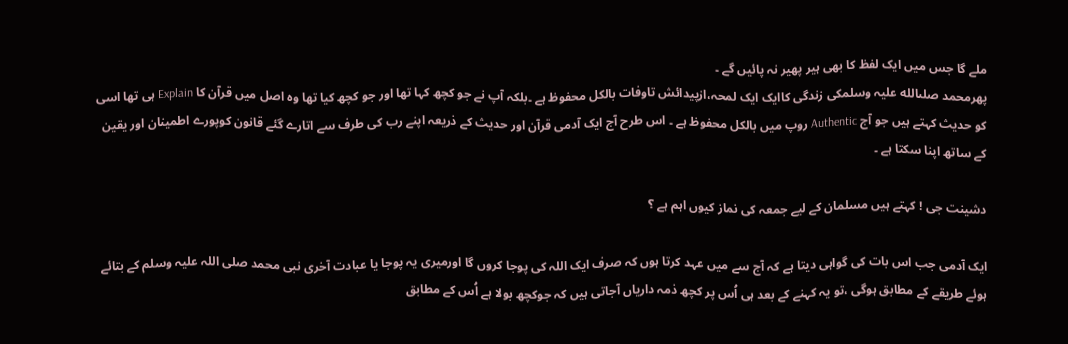ملے گا جس میں ایک لفظ کا بھی ہیر پھیر نہ پائیں گے ۔
پھرمحمد صلىالله عليہ وسلمکی زندگی کاایک ایک لمحہ،ازپیدائش تاوفات بالکل محفوظ ہے ۔بلکہ آپ نے جو کچھ کہا تھا اور جو کچھ کیا تھا وہ اصل میں قرآن کا Explain ہی تھا اسی کو حدیث کہتے ہیں جو آج Authentic روپ میں بالکل محفوظ ہے ۔ اس طرح آج ایک آدمی قرآن اور حدیث کے ذریعہ اپنے رب کی طرف سے اتارے گئے قانون کوپورے اطمینان اور یقین کے ساتھ اپنا سکتا ہے ۔

دشینت جى ! کہتے ہیں مسلمان کے لیے جمعہ کی نماز کیوں اہم ہے ؟

ایک آدمی جب اس بات کی گواہی دیتا ہے کہ آج سے میں عہد کرتا ہوں کہ صرف ایک اللہ کی پوجا کروں گا اورمیری یہ پوجا یا عبادت آخری نبی محمد صلى اللہ عليہ وسلم کے بتائے ہوئے طریقے کے مطابق ہوگی ،تو یہ کہنے کے بعد ہی اُس پر کچھ ذمہ داریاں آجاتی ہیں کہ جوکچھ بولا ہے اُس کے مطابق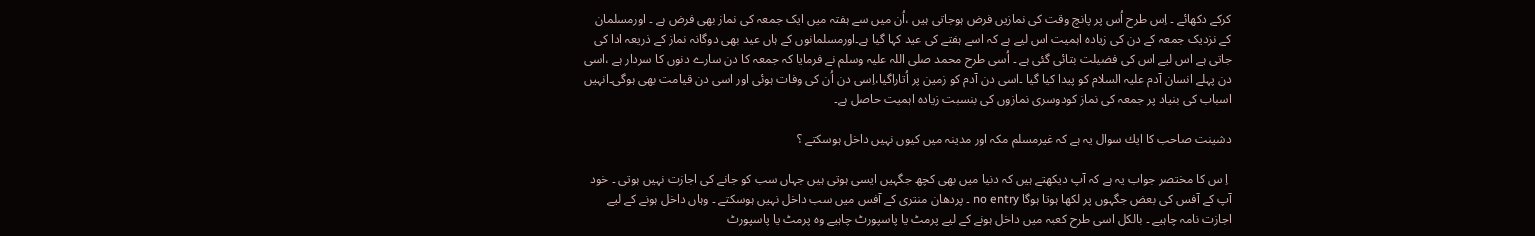کرکے دکھائے ۔ اِس طرح اُس پر پانچ وقت کی نمازیں فرض ہوجاتی ہیں ،اُن میں سے ہفتہ میں ایک جمعہ کی نماز بھی فرض ہے ۔ اورمسلمان کے نزدیک جمعہ کے دن کی زیادہ اہمیت اس لیے ہے کہ اسے ہفتے کی عید کہا گیا ہے۔اورمسلمانوں کے ہاں عید بھی دوگانہ نماز کے ذریعہ ادا کی جاتی ہے اس لیے اس کی فضیلت بتائی گئی ہے ۔ اُسی طرح محمد صلى اللہ عليہ وسلم نے فرمایا کہ جمعہ کا دن سارے دنوں کا سردار ہے ،اسی دن پہلے انسان آدم علیہ السلام کو پیدا کیا گیا ۔اسی دن آدم کو زمین پر اُتاراگیا،اِسی دن اُن کی وفات ہوئی اور اسی دن قیامت بھی ہوگی۔انہیں اسباب کی بنیاد پر جمعہ کی نماز کودوسری نمازوں کی بنسبت زیادہ اہمیت حاصل ہے۔

دشینت صاحب کا ايك سوال یہ ہے کہ غیرمسلم مکہ اور مدینہ میں کیوں نہیں داخل ہوسکتے ؟

 اِ س کا مختصر جواب یہ ہے کہ آپ دیکھتے ہیں کہ دنیا میں بھی کچھ جگہیں ایسی ہوتی ہیں جہاں سب کو جانے کی اجازت نہیں ہوتی ۔ خود آپ کے آفس کى بعض جگہوں پر لکھا ہوتا ہوگا no entry ۔ پردھان منتری کے آفس میں سب داخل نہیں ہوسکتے ۔ وہاں داخل ہونے کے لیے اجازت نامہ چاہیے ۔ بالکل اسی طرح کعبہ میں داخل ہونے کے لیے پرمٹ یا پاسپورٹ چاہیے وہ پرمٹ یا پاسپورٹ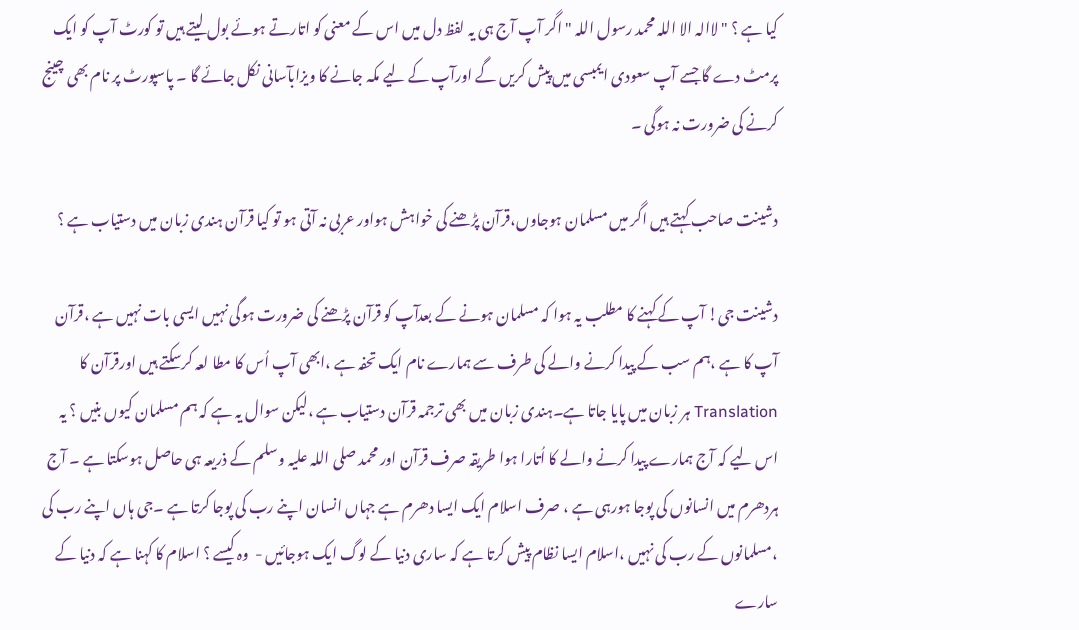کیا ہے ؟ " لاالہ الا اللہ محمد رسول اللہ " اگر آپ آج ہی یہ لفظ دل میں اس کے معنی کو اتارتے ہوئے بول لیتے ہیں تو کورٹ آپ کو ایک پرمٹ دے گا جسے آپ سعودی ایمبسی میں پیش کریں گے اورآپ کے لیے مکہ جانے کا ویزابآسانی نکل جائے گا ۔ پاسپورٹ پر نام بھی چینج کرنے کی ضرورت نہ ہوگی ۔

دشینت صاحب کہتے ہیں اگر میں مسلمان ہوجاوں،قرآن پڑھنے کی خواہش ہواور عربی نہ آتی ہو تو کیا قرآن ہندی زبان میں دستیاب ہے ؟

دشینت جى! آپ کے کہنے کا مطلب یہ ہوا کہ مسلمان ہونے کے بعدآپ کو قرآن پڑھنے کی ضرورت ہوگی نہیں ایسی بات نہیں ہے ،قرآن آپ کا ہے ،ہم سب کے پیدا کرنے والے کی طرف سے ہمارے نام ایک تحفہ ہے ،ابھی آپ اُس کا مطا لعہ کرسکتے ہیں اورقرآن کا Translation ہر زبان میں پایا جاتا ہے۔ہندی زبان میں بھی ترجمہ قرآن دستياب ہے ،لیکن سوال یہ ہے کہ ہم مسلمان کیوں بنیں ؟ یہ اس لیے کہ آج ہمارے پیدا کرنے والے کا اُتارا ہوا طریقہ صرف قرآن اور محمد صلى اللہ عليہ وسلم کے ذریعہ ہی حاصل ہوسکتا ہے ۔ آج ہردھرم میں انسانوں کی پوجا ہورہی ہے ، صرف اسلام ایک ایسا دھرم ہے جہاں انسان اپنے رب کی پوجا کرتا ہے ۔جی ہاں اپنے رب کی ،مسلمانوں کے رب کی نہیں ،اسلام ایسا نظام پیش کرتا ہے کہ ساری دنیا کے لوگ ایک ہوجائیں -  وہ کیسے ؟ اسلام کا کہنا ہے کہ دنیا کے سارے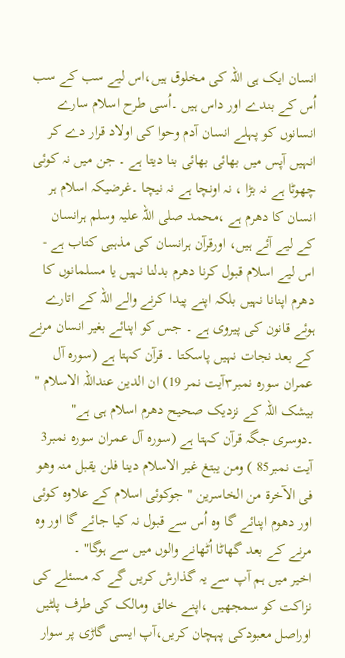انسان ایک ہی اللہ کی مخلوق ہیں،اس لیے سب کے سب اُس کے بندے اور داس ہیں ۔اُسی طرح اسلام سارے انسانوں کو پہلے انسان آدم وحوا کی اولاد قرار دے کر انہیں آپس میں بھائی بھائی بنا دیتا ہے ۔ جن میں نہ کوئی چھوٹا ہے نہ بڑا ، نہ اونچا ہے نہ نیچا ۔غرضیکہ اسلام ہر انسان کا دھرم ہے ،محمد صلى اللہ عليہ وسلم ہرانسان کے لیے آئے ہیں، اورقرآن ہرانسان کی مذہبی کتاب ہے - اس لیے اسلام قبول کرنا دھرم بدلنا نہیں یا مسلمانوں کا دھرم اپنانا نہیں بلکہ اپنے پیدا کرنے والے اللہ کے اتارے ہوئے قانون کی پیروی ہے ۔ جس کو اپنائے بغیر انسان مرنے کے بعد نجات نہیں پاسکتا ۔ قرآن کہتا ہے (سورہ آل عمران سورہ نمبر۳آیت نمر 19) ان الدین عنداللہ الاسلام " بیشک اللہ کے نزدیک صحیح دھرم اسلام ہی ہے" ۔دوسری جگہ قرآن کہتا ہے (سورہ آل عمران سورہ نمبر3 آیت نمبر85 ) ومن یبتغ غیر الاسلام دینا فلن یقبل منہ وھو فی الآخرة من الخاسرین " جوکوئی اسلام کے علاوہ کوئی اور دھوم اپنائے گا وہ اُس سے قبول نہ کیا جائے گا اور وہ مرنے کے بعد گھاٹا اُٹھانے والوں میں سے ہوگا" ۔
اخیر میں ہم آپ سے یہ گذارش کریں گے کہ مسئلے کی نزاکت کو سمجھیں ،اپنے خالق ومالک کی طرف پلٹیں اوراصل معبودکی پہچان کریں،آپ ایسی گاڑی پر سوار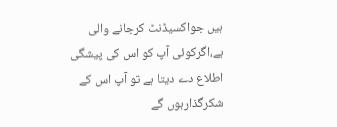ہیں جواکسیڈنٹ کرجانے والی ہے،اگرکوئی آپ کو اس کی پیشگی اطلاع دے دیتا ہے تو آپ اس کے شکرگذارہوں گے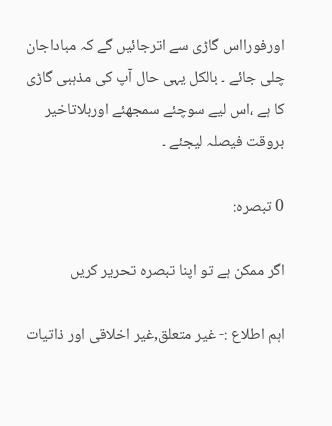اورفورااس گاڑی سے اترجائیں گے کہ مباداجان چلی جائے ۔ بالکل یہی حال آپ کی مذہبی گاڑی کا ہے ،اس لیے سوچئے سمجھئے اوربلاتاخیر بروقت فیصلہ لیجئے ۔

0 تبصرہ:

اگر ممکن ہے تو اپنا تبصرہ تحریر کریں

اہم اطلاع :- غیر متعلق,غیر اخلاقی اور ذاتیات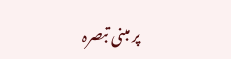پر مبنی تبصرہ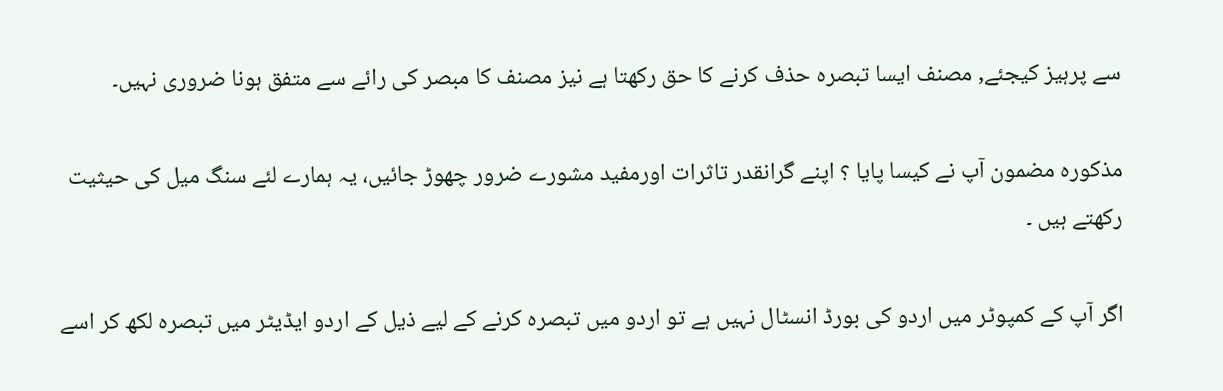سے پرہیز کیجئے, مصنف ایسا تبصرہ حذف کرنے کا حق رکھتا ہے نیز مصنف کا مبصر کی رائے سے متفق ہونا ضروری نہیں۔

مذكورہ مضمون آپ نے کیسا پایا ؟ اپنے گرانقدر تاثرات اورمفید مشورے ضرور چھوڑ جائیں، یہ ہمارے لئے سنگ میل کی حیثیت رکھتے ہیں ۔

اگر آپ کے کمپوٹر میں اردو کی بورڈ انسٹال نہیں ہے تو اردو میں تبصرہ کرنے کے لیے ذیل کے اردو ایڈیٹر میں تبصرہ لکھ کر اسے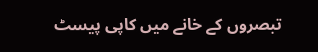تبصروں کے خانے میں کاپی پیسٹ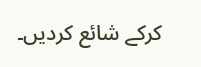کرکے شائع کردیں۔